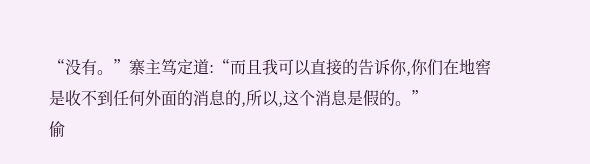“没有。”寨主笃定道:“而且我可以直接的告诉你,你们在地窖是收不到任何外面的消息的,所以,这个消息是假的。”
偷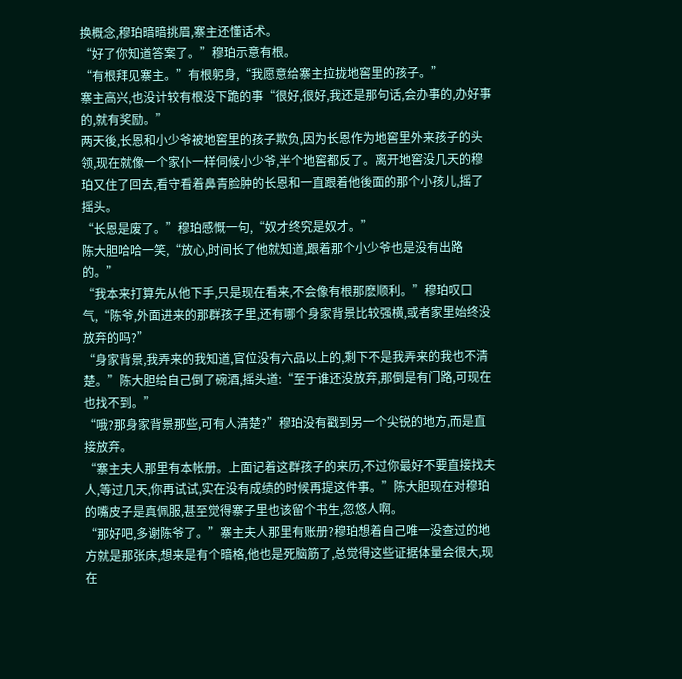换概念,穆珀暗暗挑眉,寨主还懂话术。
“好了你知道答案了。”穆珀示意有根。
“有根拜见寨主。”有根躬身,“我愿意给寨主拉拢地窖里的孩子。”
寨主高兴,也没计较有根没下跪的事“很好,很好,我还是那句话,会办事的,办好事的,就有奖励。”
两天後,长恩和小少爷被地窖里的孩子欺负,因为长恩作为地窖里外来孩子的头领,现在就像一个家仆一样伺候小少爷,半个地窖都反了。离开地窖没几天的穆珀又住了回去,看守看着鼻青脸肿的长恩和一直跟着他後面的那个小孩儿,摇了摇头。
“长恩是废了。”穆珀感慨一句,“奴才终究是奴才。”
陈大胆哈哈一笑,“放心,时间长了他就知道,跟着那个小少爷也是没有出路的。”
“我本来打算先从他下手,只是现在看来,不会像有根那麽顺利。”穆珀叹口气,“陈爷,外面进来的那群孩子里,还有哪个身家背景比较强横,或者家里始终没放弃的吗?”
“身家背景,我弄来的我知道,官位没有六品以上的,剩下不是我弄来的我也不清楚。”陈大胆给自己倒了碗酒,摇头道:“至于谁还没放弃,那倒是有门路,可现在也找不到。”
“哦?那身家背景那些,可有人清楚?”穆珀没有戳到另一个尖锐的地方,而是直接放弃。
“寨主夫人那里有本帐册。上面记着这群孩子的来历,不过你最好不要直接找夫人,等过几天,你再试试,实在没有成绩的时候再提这件事。”陈大胆现在对穆珀的嘴皮子是真佩服,甚至觉得寨子里也该留个书生,忽悠人啊。
“那好吧,多谢陈爷了。”寨主夫人那里有账册?穆珀想着自己唯一没查过的地方就是那张床,想来是有个暗格,他也是死脑筋了,总觉得这些证据体量会很大,现在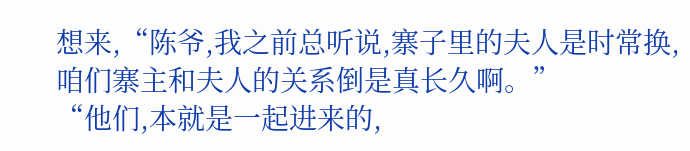想来,“陈爷,我之前总听说,寨子里的夫人是时常换,咱们寨主和夫人的关系倒是真长久啊。”
“他们,本就是一起进来的,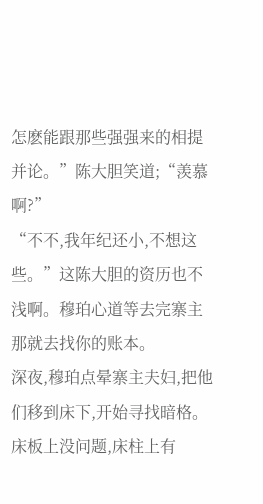怎麽能跟那些强强来的相提并论。”陈大胆笑道;“羡慕啊?”
“不不,我年纪还小,不想这些。”这陈大胆的资历也不浅啊。穆珀心道等去完寨主那就去找你的账本。
深夜,穆珀点晕寨主夫妇,把他们移到床下,开始寻找暗格。床板上没问题,床柱上有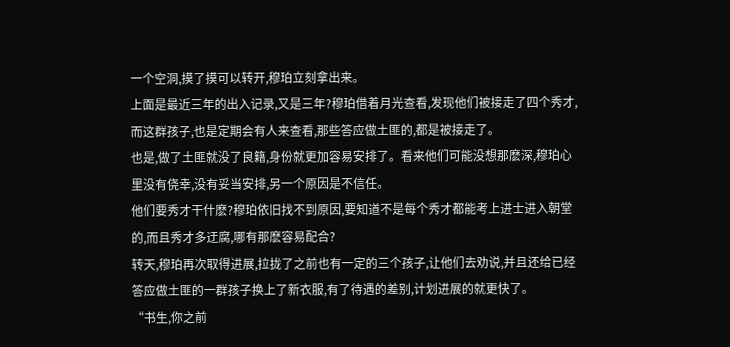一个空洞,摸了摸可以转开,穆珀立刻拿出来。
上面是最近三年的出入记录,又是三年?穆珀借着月光查看,发现他们被接走了四个秀才,而这群孩子,也是定期会有人来查看,那些答应做土匪的,都是被接走了。
也是,做了土匪就没了良籍,身份就更加容易安排了。看来他们可能没想那麽深,穆珀心里没有侥幸,没有妥当安排,另一个原因是不信任。
他们要秀才干什麽?穆珀依旧找不到原因,要知道不是每个秀才都能考上进士进入朝堂的,而且秀才多迂腐,哪有那麽容易配合?
转天,穆珀再次取得进展,拉拢了之前也有一定的三个孩子,让他们去劝说,并且还给已经答应做土匪的一群孩子换上了新衣服,有了待遇的差别,计划进展的就更快了。
“书生,你之前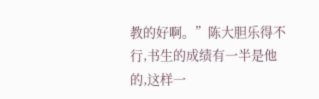教的好啊。”陈大胆乐得不行,书生的成绩有一半是他的,这样一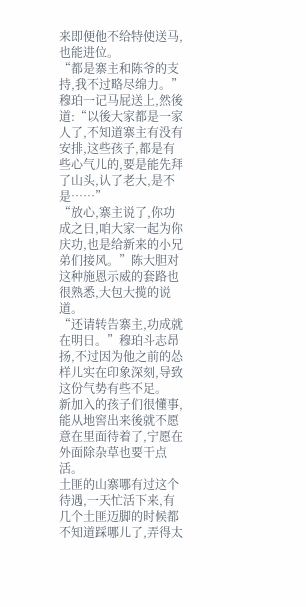来即便他不给特使送马,也能进位。
“都是寨主和陈爷的支持,我不过略尽绵力。”穆珀一记马屁送上,然後道:“以後大家都是一家人了,不知道寨主有没有安排,这些孩子,都是有些心气儿的,要是能先拜了山头,认了老大,是不是……”
“放心,寨主说了,你功成之日,咱大家一起为你庆功,也是给新来的小兄弟们接风。”陈大胆对这种施恩示威的套路也很熟悉,大包大揽的说道。
“还请转告寨主,功成就在明日。”穆珀斗志昂扬,不过因为他之前的怂样儿实在印象深刻,导致这份气势有些不足。
新加入的孩子们很懂事,能从地窖出来後就不愿意在里面待着了,宁愿在外面除杂草也要干点活。
土匪的山寨哪有过这个待遇,一天忙活下来,有几个土匪迈脚的时候都不知道踩哪儿了,弄得太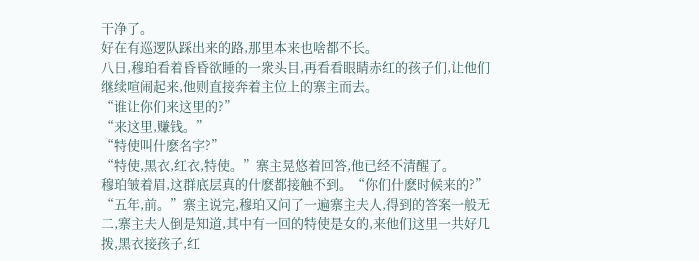干净了。
好在有巡逻队踩出来的路,那里本来也啥都不长。
八日,穆珀看着昏昏欲睡的一衆头目,再看看眼睛赤红的孩子们,让他们继续喧闹起来,他则直接奔着主位上的寨主而去。
“谁让你们来这里的?”
“来这里,赚钱。”
“特使叫什麽名字?”
“特使,黑衣,红衣,特使。”寨主晃悠着回答,他已经不清醒了。
穆珀皱着眉,这群底层真的什麽都接触不到。“你们什麽时候来的?”
“五年,前。”寨主说完,穆珀又问了一遍寨主夫人,得到的答案一般无二,寨主夫人倒是知道,其中有一回的特使是女的,来他们这里一共好几拨,黑衣接孩子,红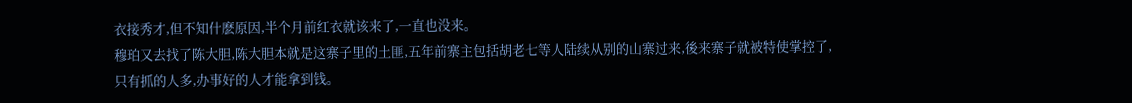衣接秀才,但不知什麽原因,半个月前红衣就该来了,一直也没来。
穆珀又去找了陈大胆,陈大胆本就是这寨子里的土匪,五年前寨主包括胡老七等人陆续从别的山寨过来,後来寨子就被特使掌控了,只有抓的人多,办事好的人才能拿到钱。